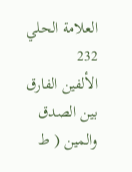العلامة الحلي
232
الألفين الفارق بين الصدق والمين ( ط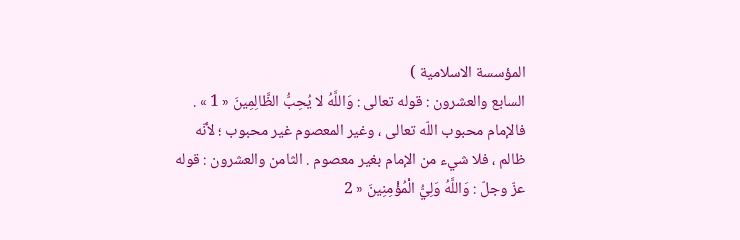المؤسسة الاسلامية )
السابع والعشرون : قوله تعالى : وَاللَّهُ لا يُحِبُّ الظَّالِمِينَ « 1 » . فالإمام محبوب اللّه تعالى ، وغير المعصوم غير محبوب ؛ لأنّه ظالم ، فلا شيء من الإمام بغير معصوم . الثامن والعشرون : قوله عزّ وجلّ : وَاللَّهُ وَلِيُّ الْمُؤْمِنِينَ « 2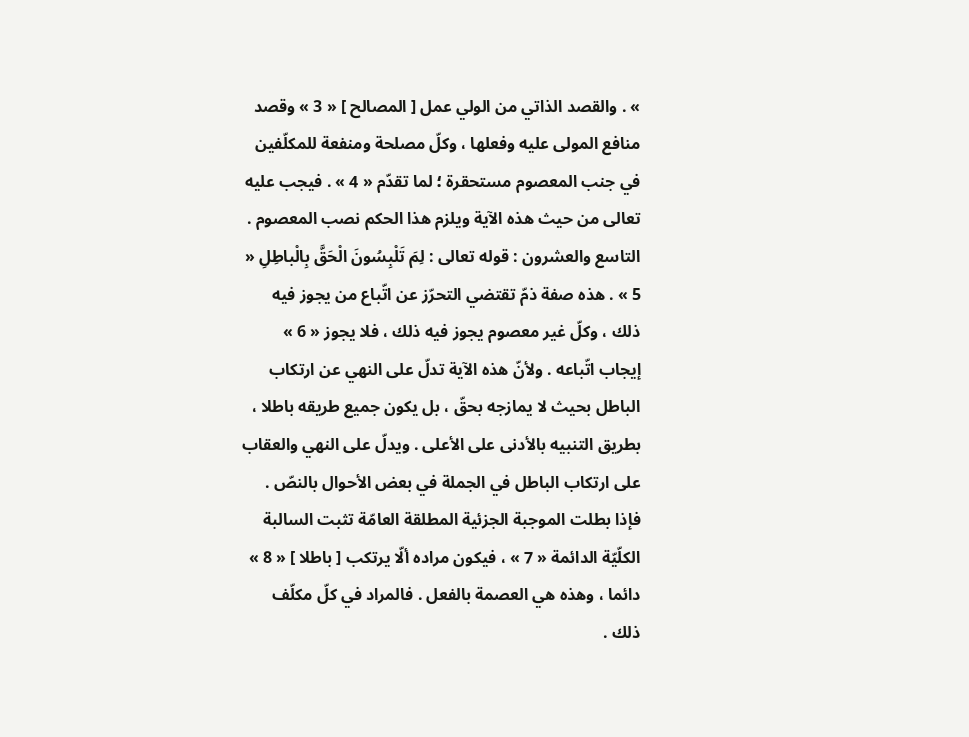» . والقصد الذاتي من الولي عمل [ المصالح ] « 3 » وقصد منافع المولى عليه وفعلها ، وكلّ مصلحة ومنفعة للمكلّفين في جنب المعصوم مستحقرة ؛ لما تقدّم « 4 » . فيجب عليه تعالى من حيث هذه الآية ويلزم هذا الحكم نصب المعصوم . التاسع والعشرون : قوله تعالى : لِمَ تَلْبِسُونَ الْحَقَّ بِالْباطِلِ « 5 » . هذه صفة ذمّ تقتضي التحرّز عن اتّباع من يجوز فيه ذلك ، وكلّ غير معصوم يجوز فيه ذلك ، فلا يجوز « 6 » إيجاب اتّباعه . ولأنّ هذه الآية تدلّ على النهي عن ارتكاب الباطل بحيث لا يمازجه بحقّ ، بل يكون جميع طريقه باطلا ، بطريق التنبيه بالأدنى على الأعلى . ويدلّ على النهي والعقاب على ارتكاب الباطل في الجملة في بعض الأحوال بالنصّ . فإذا بطلت الموجبة الجزئية المطلقة العامّة تثبت السالبة الكلّيّة الدائمة « 7 » ، فيكون مراده ألّا يرتكب [ باطلا ] « 8 » دائما ، وهذه هي العصمة بالفعل . فالمراد في كلّ مكلّف ذلك .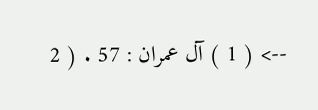--> ( 1 ) آل عمران : 57 . ( 2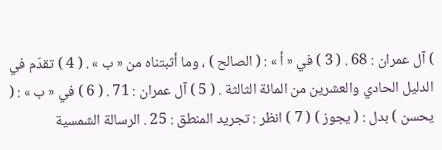) آل عمران : 68 . ( 3 ) في « أ » : ( الصالح ) ، وما أثبتناه من « ب » . ( 4 ) تقدّم في الدليل الحادي والعشرين من المائة الثالثة . ( 5 ) آل عمران : 71 . ( 6 ) في « ب » : ( يحسن ) بدل : ( يجوز ) ( 7 ) انظر : تجريد المنطق : 25 . الرسالة الشمسية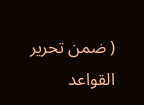( ضمن تحرير القواعد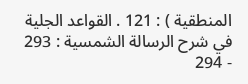المنطقية ) : 121 . القواعد الجلية في شرح الرسالة الشمسية : 293 - 294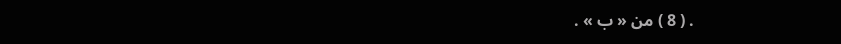. ( 8 ) من « ب » .